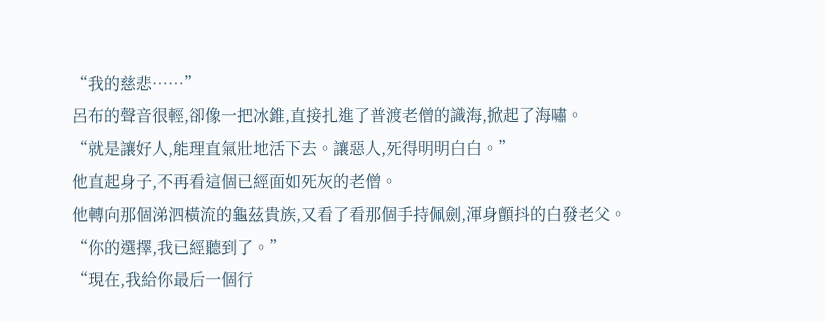“我的慈悲……”
呂布的聲音很輕,卻像一把冰錐,直接扎進了普渡老僧的識海,掀起了海嘯。
“就是讓好人,能理直氣壯地活下去。讓惡人,死得明明白白。”
他直起身子,不再看這個已經面如死灰的老僧。
他轉向那個涕泗橫流的龜茲貴族,又看了看那個手持佩劍,渾身顫抖的白發老父。
“你的選擇,我已經聽到了。”
“現在,我給你最后一個行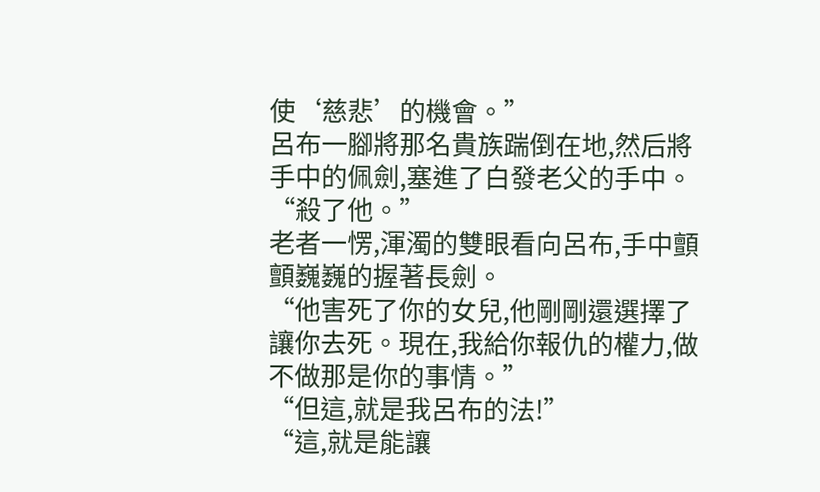使‘慈悲’的機會。”
呂布一腳將那名貴族踹倒在地,然后將手中的佩劍,塞進了白發老父的手中。
“殺了他。”
老者一愣,渾濁的雙眼看向呂布,手中顫顫巍巍的握著長劍。
“他害死了你的女兒,他剛剛還選擇了讓你去死。現在,我給你報仇的權力,做不做那是你的事情。”
“但這,就是我呂布的法!”
“這,就是能讓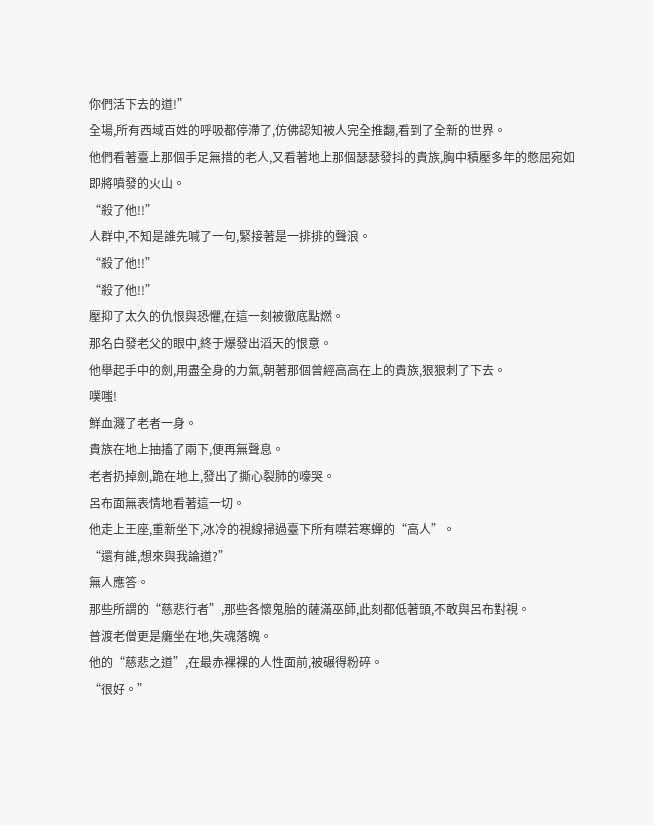你們活下去的道!”
全場,所有西域百姓的呼吸都停滯了,仿佛認知被人完全推翻,看到了全新的世界。
他們看著臺上那個手足無措的老人,又看著地上那個瑟瑟發抖的貴族,胸中積壓多年的憋屈宛如即將噴發的火山。
“殺了他!!”
人群中,不知是誰先喊了一句,緊接著是一排排的聲浪。
“殺了他!!”
“殺了他!!”
壓抑了太久的仇恨與恐懼,在這一刻被徹底點燃。
那名白發老父的眼中,終于爆發出滔天的恨意。
他舉起手中的劍,用盡全身的力氣,朝著那個曾經高高在上的貴族,狠狠刺了下去。
噗嗤!
鮮血濺了老者一身。
貴族在地上抽搐了兩下,便再無聲息。
老者扔掉劍,跪在地上,發出了撕心裂肺的嚎哭。
呂布面無表情地看著這一切。
他走上王座,重新坐下,冰冷的視線掃過臺下所有噤若寒蟬的“高人”。
“還有誰,想來與我論道?”
無人應答。
那些所謂的“慈悲行者”,那些各懷鬼胎的薩滿巫師,此刻都低著頭,不敢與呂布對視。
普渡老僧更是癱坐在地,失魂落魄。
他的“慈悲之道”,在最赤裸裸的人性面前,被碾得粉碎。
“很好。”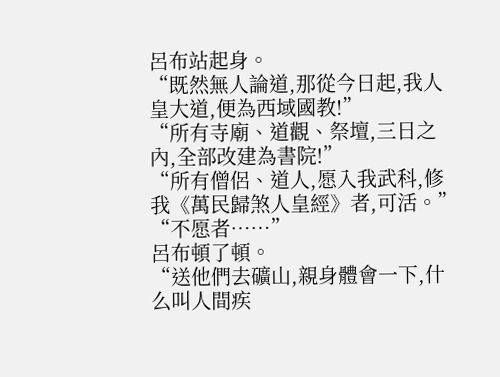呂布站起身。
“既然無人論道,那從今日起,我人皇大道,便為西域國教!”
“所有寺廟、道觀、祭壇,三日之內,全部改建為書院!”
“所有僧侶、道人,愿入我武科,修我《萬民歸煞人皇經》者,可活。”
“不愿者……”
呂布頓了頓。
“送他們去礦山,親身體會一下,什么叫人間疾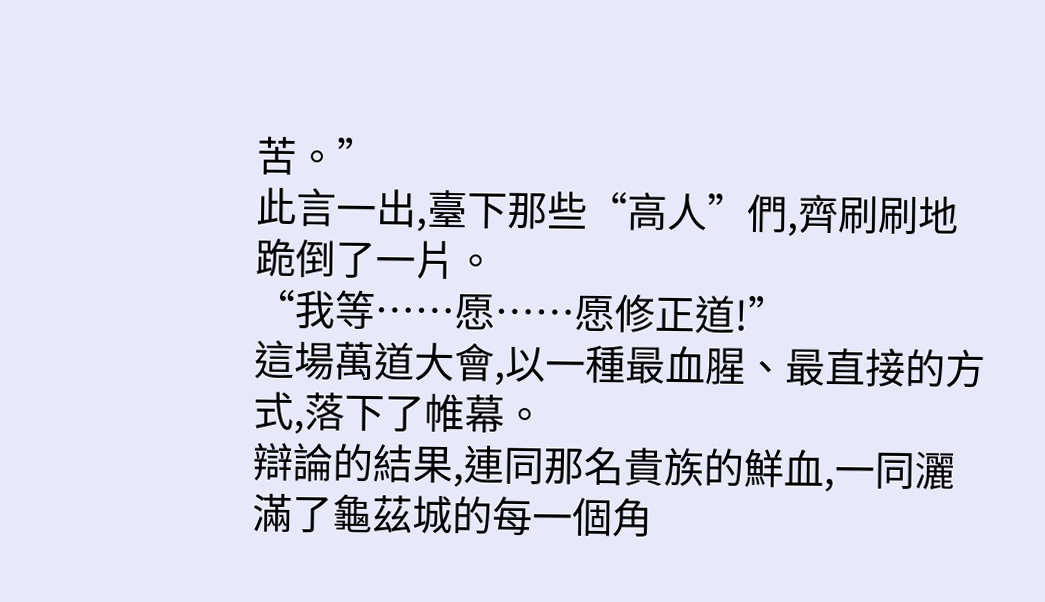苦。”
此言一出,臺下那些“高人”們,齊刷刷地跪倒了一片。
“我等……愿……愿修正道!”
這場萬道大會,以一種最血腥、最直接的方式,落下了帷幕。
辯論的結果,連同那名貴族的鮮血,一同灑滿了龜茲城的每一個角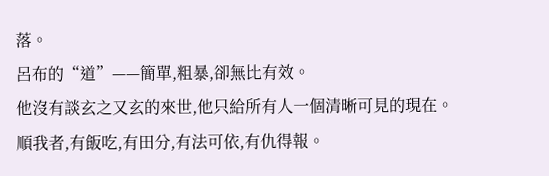落。
呂布的“道”——簡單,粗暴,卻無比有效。
他沒有談玄之又玄的來世,他只給所有人一個清晰可見的現在。
順我者,有飯吃,有田分,有法可依,有仇得報。